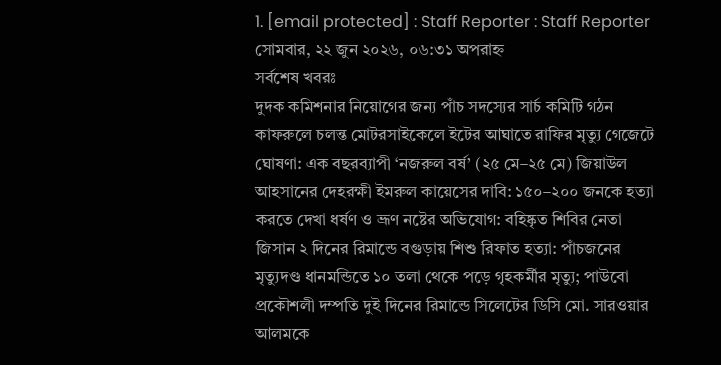1. [email protected] : Staff Reporter : Staff Reporter
সোমবার, ২২ জুন ২০২৬, ০৬:৩১ অপরাহ্ন
সর্বশেষ খবরঃ
দুদক কমিশনার নিয়োগের জন্য পাঁচ সদস্যের সার্চ কমিটি গঠন কাফরুলে চলন্ত মোটরসাইকেলে ইটের আঘাতে রাফির মৃত্যু গেজেটে ঘোষণা: এক বছরব্যাপী ‘নজরুল বর্ষ’ (২৫ মে–২৫ মে) জিয়াউল আহসানের দেহরক্ষী ইমরুল কায়েসের দাবি: ১৫০–২০০ জনকে হত্যা করতে দেখা ধর্ষণ ও ভ্রূণ নষ্টের অভিযোগ: বহিষ্কৃত শিবির নেতা জিসান ২ দিনের রিমান্ডে বগুড়ায় শিশু রিফাত হত্যা: পাঁচজনের মৃত্যুদণ্ড ধানমন্ডিতে ১০ তলা থেকে পড়ে গৃহকর্মীর মৃত্যু; পাউবো প্রকৌশলী দম্পতি দুই দিনের রিমান্ডে সিলেটের ডিসি মো. সারওয়ার আলমকে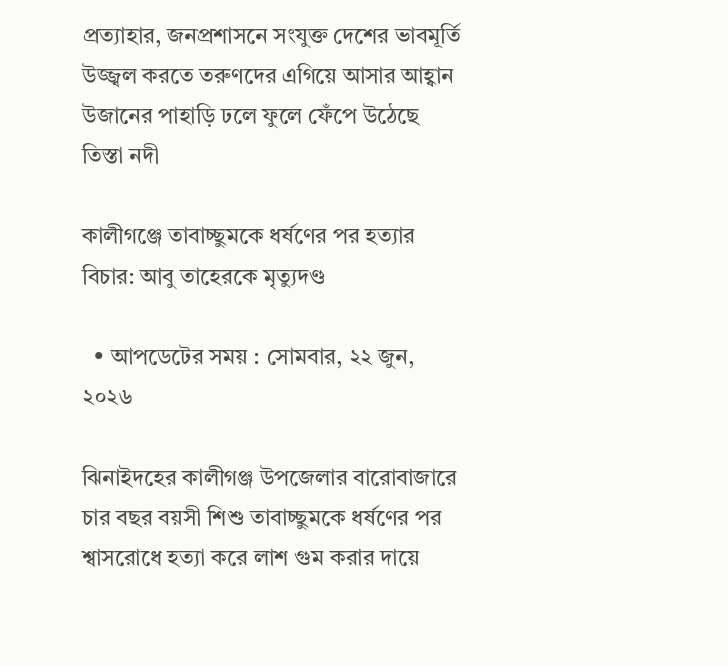প্রত্যাহার, জনপ্রশাসনে সংযুক্ত দেশের ভাবমূর্তি উজ্জ্বল করতে তরুণদের এগিয়ে আসার আহ্বান উজানের পাহাড়ি ঢলে ফুলে ফেঁপে উঠেছে তিস্তা নদী

কালীগঞ্জে তাবাচ্ছুমকে ধর্ষণের পর হত্যার বিচার: আবু তাহেরকে মৃত্যুদণ্ড

  • আপডেটের সময় : সোমবার, ২২ জুন, ২০২৬

ঝিনাইদহের কালীগঞ্জ উপজেলার বারোবাজারে চার বছর বয়সী শিশু তাবাচ্ছুমকে ধর্ষণের পর শ্বাসরোধে হত্যা করে লাশ গুম করার দায়ে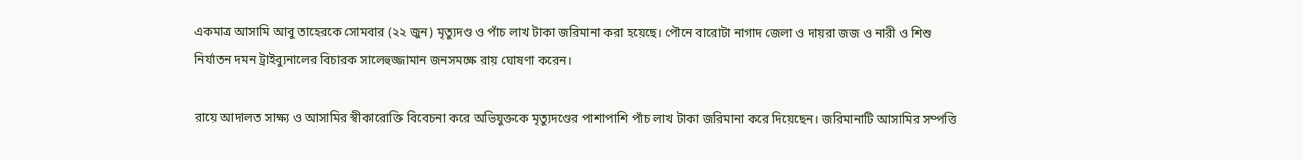একমাত্র আসামি আবু তাহেরকে সোমবার (২২ জুন) মৃত্যুদণ্ড ও পাঁচ লাখ টাকা জরিমানা করা হয়েছে। পৌনে বারোটা নাগাদ জেলা ও দায়রা জজ ও নারী ও শিশু নির্যাতন দমন ট্রাইব্যুনালের বিচারক সালেহুজ্জামান জনসমক্ষে রায় ঘোষণা করেন।

রায়ে আদালত সাক্ষ্য ও আসামির স্বীকারোক্তি বিবেচনা করে অভিযুক্তকে মৃত্যুদণ্ডের পাশাপাশি পাঁচ লাখ টাকা জরিমানা করে দিয়েছেন। জরিমানাটি আসামির সম্পত্তি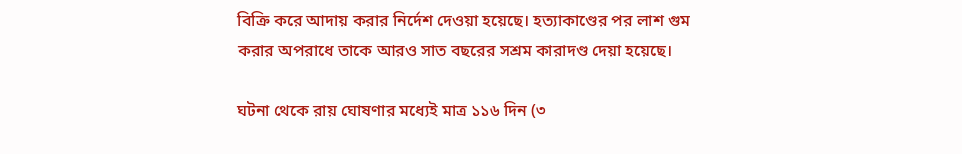বিক্রি করে আদায় করার নির্দেশ দেওয়া হয়েছে। হত্যাকাণ্ডের পর লাশ গুম করার অপরাধে তাকে আরও সাত বছরের সশ্রম কারাদণ্ড দেয়া হয়েছে।

ঘটনা থেকে রায় ঘোষণার মধ্যেই মাত্র ১১৬ দিন (৩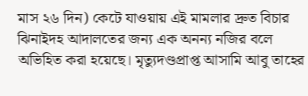মাস ২৬ দিন) কেটে যাওয়ায় এই মামলার দ্রুত বিচার ঝিনাইদহ আদালতের জন্য এক অনন্য নজির বলে অভিহিত করা হয়েছে। মৃত্যুদণ্ডপ্রাপ্ত আসামি আবু তাহের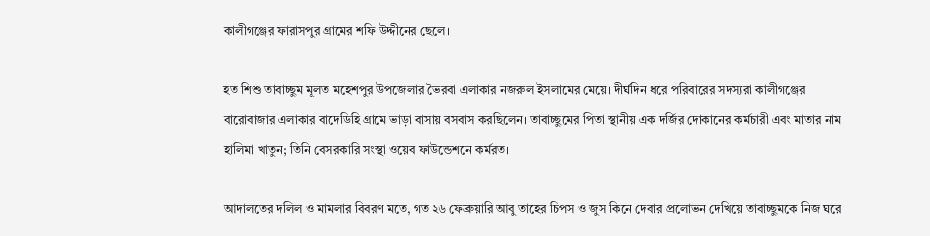কালীগঞ্জের ফারাসপুর গ্রামের শফি উদ্দীনের ছেলে।

হত শিশু তাবাচ্ছুম মূলত মহেশপুর উপজেলার ভৈরবা এলাকার নজরুল ইসলামের মেয়ে। দীর্ঘদিন ধরে পরিবারের সদস্যরা কালীগঞ্জের বারোবাজার এলাকার বাদেডিহি গ্রামে ভাড়া বাসায় বসবাস করছিলেন। তাবাচ্ছুমের পিতা স্থানীয় এক দর্জির দোকানের কর্মচারী এবং মাতার নাম হালিমা খাতুন; তিনি বেসরকারি সংস্থা ওয়েব ফাউন্ডেশনে কর্মরত।

আদালতের দলিল ও মামলার বিবরণ মতে, গত ২৬ ফেব্রুয়ারি আবু তাহের চিপস ও জুস কিনে দেবার প্রলোভন দেখিয়ে তাবাচ্ছুমকে নিজ ঘরে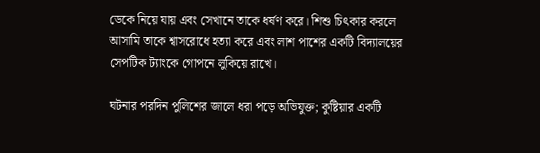ডেকে নিয়ে যায় এবং সেখানে তাকে ধর্ষণ করে। শিশু চিৎকার করলে আসামি তাকে শ্বাসরোধে হত্যা করে এবং লাশ পাশের একটি বিদ্যালয়ের সেপটিক ট্যাংকে গোপনে লুকিয়ে রাখে।

ঘটনার পরদিন পুলিশের জালে ধরা পড়ে অভিযুক্ত; কুষ্টিয়ার একটি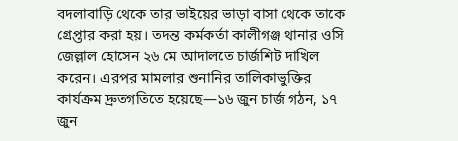বদলাবাড়ি থেকে তার ভাইয়ের ভাড়া বাসা থেকে তাকে গ্রেপ্তার করা হয়। তদন্ত কর্মকর্তা কালীগঞ্জ থানার ওসি জেল্লাল হোসেন ২৬ মে আদালতে চার্জশিট দাখিল করেন। এরপর মামলার শুনানির তালিকাভুক্তির কার্যক্রম দ্রুতগতিতে হয়েছে—১৬ জুন চার্জ গঠন, ১৭ জুন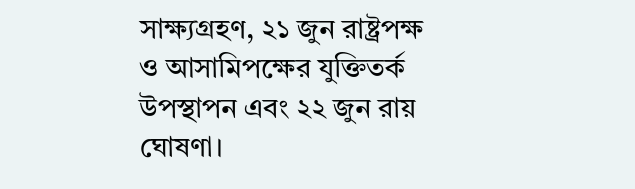সাক্ষ্যগ্রহণ, ২১ জুন রাষ্ট্রপক্ষ ও আসামিপক্ষের যুক্তিতর্ক উপস্থাপন এবং ২২ জুন রায় ঘোষণা।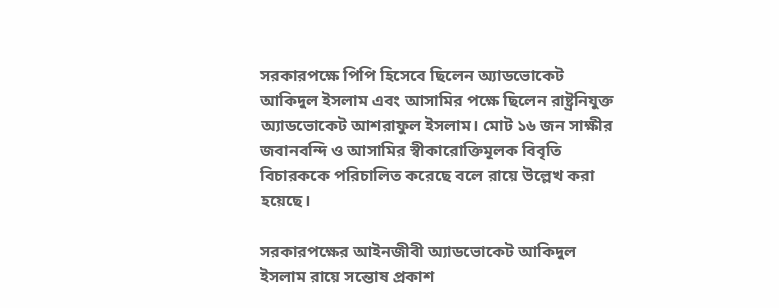সরকারপক্ষে পিপি হিসেবে ছিলেন অ্যাডভোকেট আকিদুল ইসলাম এবং আসামির পক্ষে ছিলেন রাষ্ট্রনিযুক্ত অ্যাডভোকেট আশরাফুল ইসলাম। মোট ১৬ জন সাক্ষীর জবানবন্দি ও আসামির স্বীকারোক্তিমূলক বিবৃতি বিচারককে পরিচালিত করেছে বলে রায়ে উল্লেখ করা হয়েছে।

সরকারপক্ষের আইনজীবী অ্যাডভোকেট আকিদুল ইসলাম রায়ে সন্তোষ প্রকাশ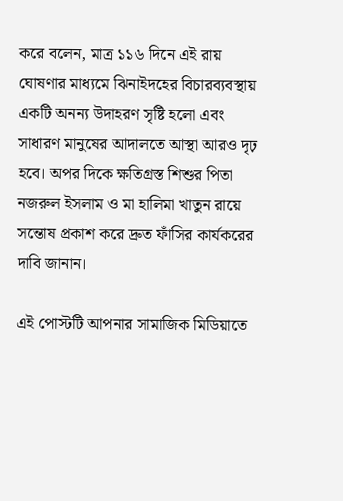করে বলেন, মাত্র ১১৬ দিনে এই রায় ঘোষণার মাধ্যমে ঝিনাইদহের বিচারব্যবস্থায় একটি অনন্য উদাহরণ সৃষ্টি হলো এবং সাধারণ মানুষের আদালতে আস্থা আরও দৃঢ় হবে। অপর দিকে ক্ষতিগ্রস্ত শিশুর পিতা নজরুল ইসলাম ও মা হালিমা খাতুন রায়ে সন্তোষ প্রকাশ করে দ্রুত ফাঁসির কার্যকরের দাবি জানান।

এই পোস্টটি আপনার সামাজিক মিডিয়াতে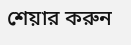শেয়ার করুন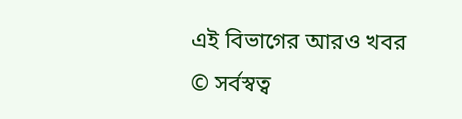এই বিভাগের আরও খবর
© সর্বস্বত্ব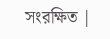সংরক্ষিত |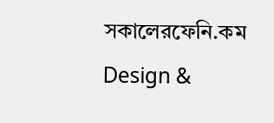সকালেরফেনি.কম
Design &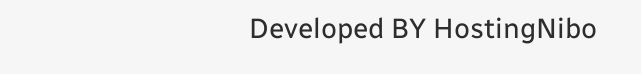Developed BY HostingNibo